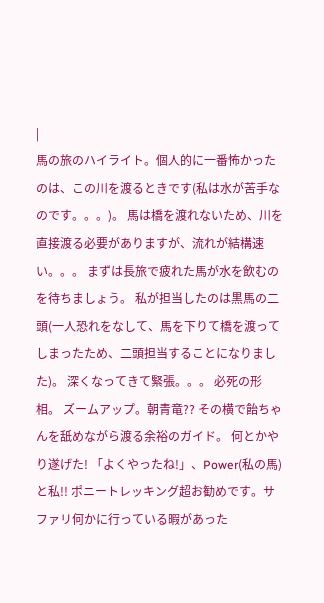|
馬の旅のハイライト。個人的に一番怖かったのは、この川を渡るときです(私は水が苦手なのです。。。)。 馬は橋を渡れないため、川を直接渡る必要がありますが、流れが結構速い。。。 まずは長旅で疲れた馬が水を飲むのを待ちましょう。 私が担当したのは黒馬の二頭(一人恐れをなして、馬を下りて橋を渡ってしまったため、二頭担当することになりました)。 深くなってきて緊張。。。 必死の形相。 ズームアップ。朝青竜?? その横で飴ちゃんを舐めながら渡る余裕のガイド。 何とかやり遂げた! 「よくやったね!」、Power(私の馬)と私!! ポニートレッキング超お勧めです。サファリ何かに行っている暇があった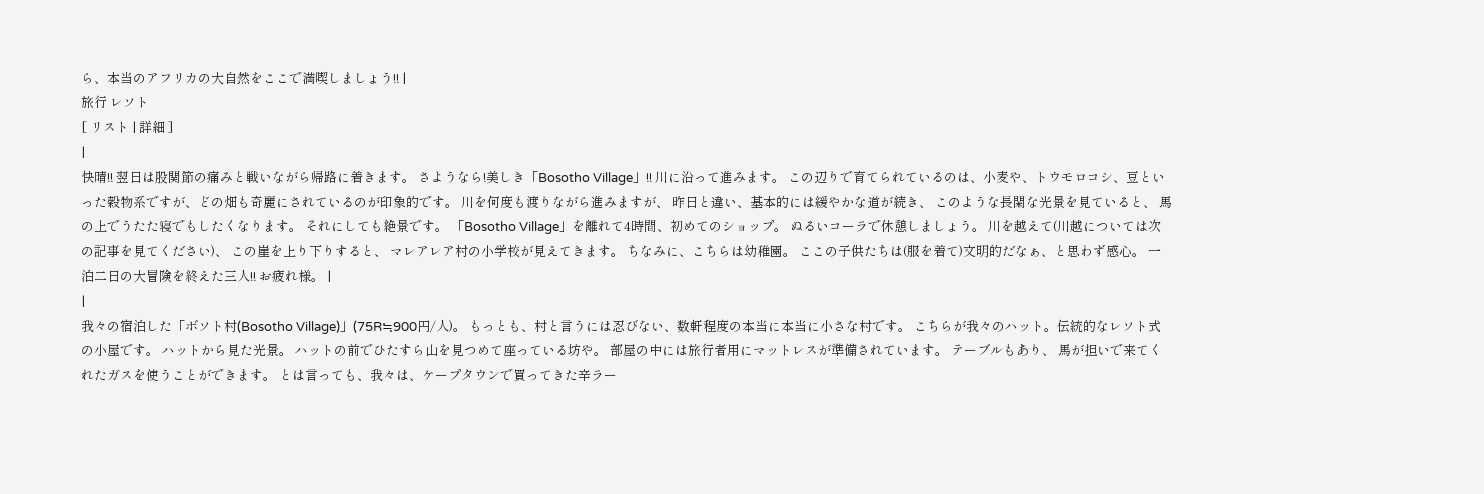ら、本当のアフリカの大自然をここで満喫しましょう!! |
旅行 レソト
[ リスト | 詳細 ]
|
快晴!! 翌日は股関節の痛みと戦いながら帰路に着きます。 さようなら!美しき「Bosotho Village」!! 川に沿って進みます。 この辺りで育てられているのは、小麦や、トウモロコシ、豆といった穀物系ですが、どの畑も奇麗にされているのが印象的です。 川を何度も渡りながら進みますが、 昨日と違い、基本的には緩やかな道が続き、 このような長閑な光景を見ていると、 馬の上でうたた寝でもしたくなります。 それにしても絶景です。 「Bosotho Village」を離れて4時間、初めてのショップ。 ぬるいコーラで休憩しましょう。 川を越えて(川越については次の記事を見てください)、 この崖を上り下りすると、 マレアレア村の小学校が見えてきます。 ちなみに、こちらは幼稚園。 ここの子供たちは(服を着て)文明的だなぁ、と思わず感心。 一泊二日の大冒険を終えた三人!! お疲れ様。 |
|
我々の宿泊した「ボソト村(Bosotho Village)」(75R≒900円/人)。 もっとも、村と言うには忍びない、数軒程度の本当に本当に小さな村です。 こちらが我々のハット。伝統的なレソト式の小屋です。 ハットから見た光景。 ハットの前でひたすら山を見つめて座っている坊や。 部屋の中には旅行者用にマットレスが準備されています。 テーブルもあり、 馬が担いで来てくれたガスを使うことができます。 とは言っても、我々は、ケープタウンで買ってきた辛ラー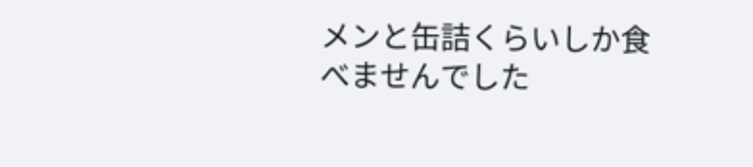メンと缶詰くらいしか食べませんでした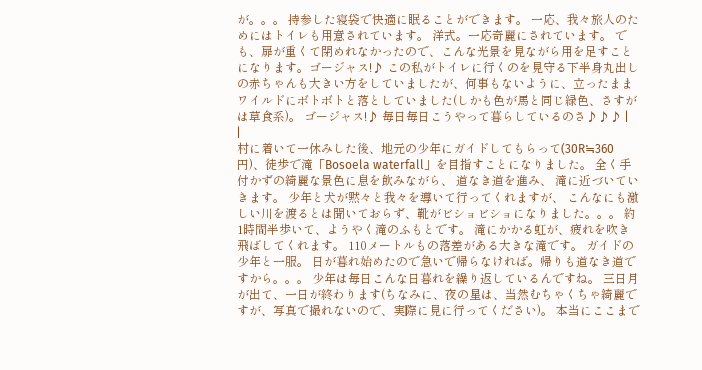が。。。 持参した寝袋で快適に眠ることができます。 一応、我々旅人のためにはトイレも用意されています。 洋式。一応奇麗にされています。 でも、扉が重くて閉めれなかったので、こんな光景を見ながら用を足すことになります。ゴージャス!♪ この私がトイレに行くのを見守る下半身丸出しの赤ちゃんも大きい方をしていましたが、何事もないように、立ったままワイルドにボトボトと落としていました(しかも色が馬と同じ緑色、さすがは草食系)。 ゴージャス!♪ 毎日毎日こうやって暮らしているのさ♪♪♪ |
|
村に着いて一休みした後、地元の少年にガイドしてもらって(30R≒360円)、徒歩で滝「Bosoela waterfall」を目指すことになりました。 全く手付かずの綺麗な景色に息を飲みながら、 道なき道を進み、 滝に近づいていきます。 少年と犬が黙々と我々を導いて行ってくれますが、 こんなにも激しい川を渡るとは聞いておらず、靴がビショビショになりました。。。 約1時間半歩いて、ようやく滝のふもとです。 滝にかかる虹が、疲れを吹き飛ばしてくれます。 110メートルもの落差がある大きな滝です。 ガイドの少年と一服。 日が暮れ始めたので急いで帰らなければ。帰りも道なき道ですから。。。 少年は毎日こんな日暮れを繰り返しているんですね。 三日月が出て、一日が終わります(ちなみに、夜の星は、当然むちゃくちゃ綺麗ですが、写真で撮れないので、実際に見に行ってください)。 本当にここまで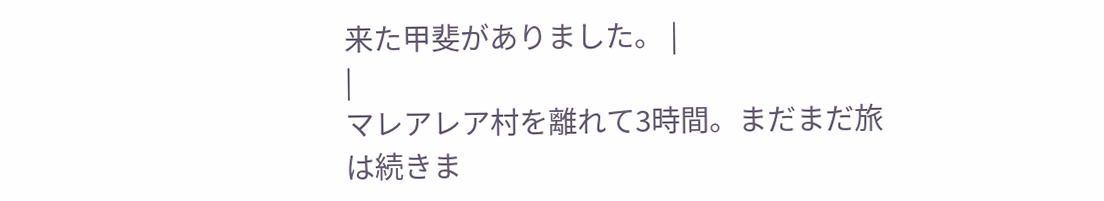来た甲斐がありました。 |
|
マレアレア村を離れて3時間。まだまだ旅は続きま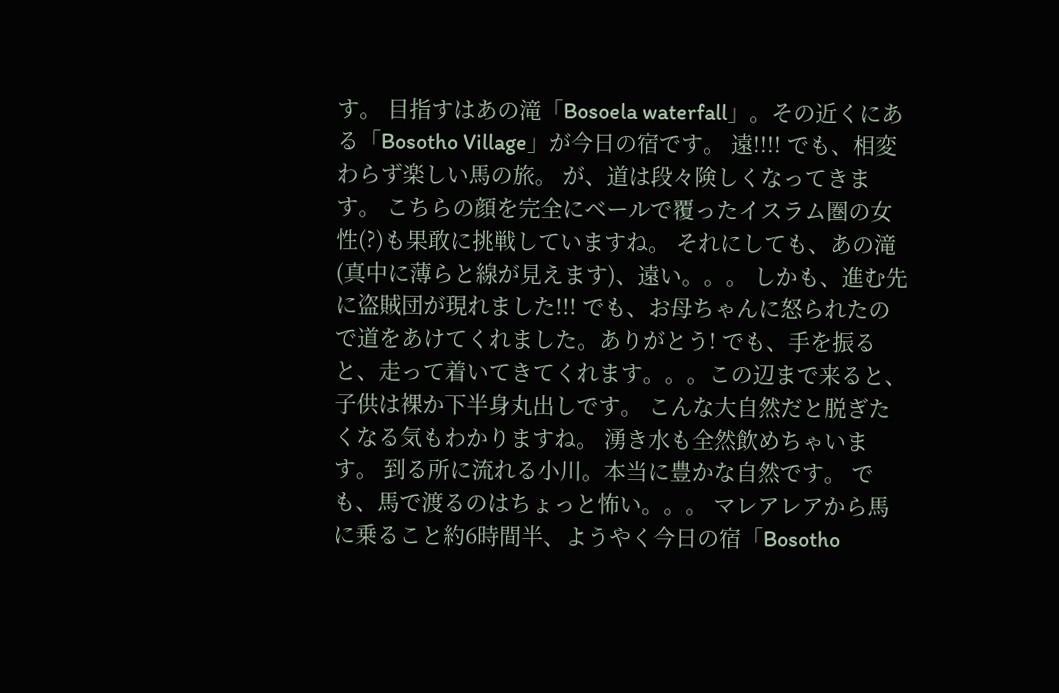す。 目指すはあの滝「Bosoela waterfall」。その近くにある「Bosotho Village」が今日の宿です。 遠!!!! でも、相変わらず楽しい馬の旅。 が、道は段々険しくなってきます。 こちらの顔を完全にベールで覆ったイスラム圏の女性(?)も果敢に挑戦していますね。 それにしても、あの滝(真中に薄らと線が見えます)、遠い。。。 しかも、進む先に盗賊団が現れました!!! でも、お母ちゃんに怒られたので道をあけてくれました。ありがとう! でも、手を振ると、走って着いてきてくれます。。。この辺まで来ると、子供は裸か下半身丸出しです。 こんな大自然だと脱ぎたくなる気もわかりますね。 湧き水も全然飲めちゃいます。 到る所に流れる小川。本当に豊かな自然です。 でも、馬で渡るのはちょっと怖い。。。 マレアレアから馬に乗ること約6時間半、ようやく今日の宿「Bosotho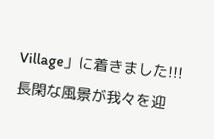Village」に着きました!!! 長閑な風景が我々を迎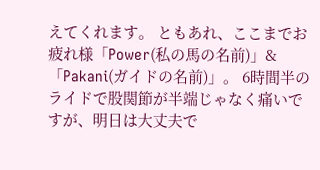えてくれます。 ともあれ、ここまでお疲れ様「Power(私の馬の名前)」&「Pakani(ガイドの名前)」。 6時間半のライドで股関節が半端じゃなく痛いですが、明日は大丈夫で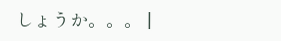しょうか。。。 |